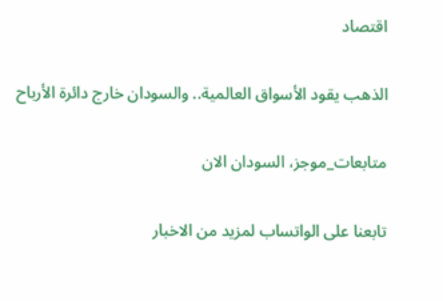اقتصاد

الذهب يقود الأسواق العالمية.. والسودان خارج دائرة الأرباح

متابعات_موجز، السودان الان

تابعنا على الواتساب لمزيد من الاخبار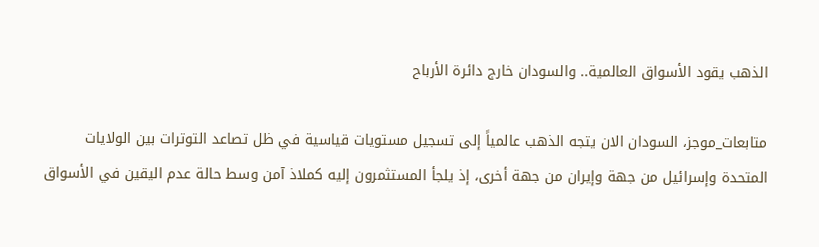الذهب يقود الأسواق العالمية.. والسودان خارج دائرة الأرباح

متابعات_موجز، السودان الان يتجه الذهب عالمياً إلى تسجيل مستويات قياسية في ظل تصاعد التوترات بين الولايات المتحدة وإسرائيل من جهة وإيران من جهة أخرى، إذ يلجأ المستثمرون إليه كملاذ آمن وسط حالة عدم اليقين في الأسواق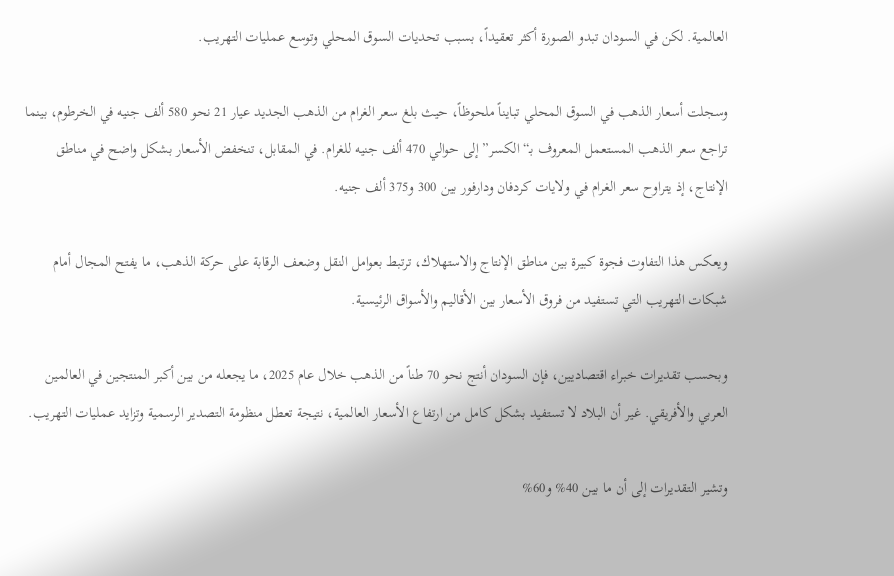العالمية. لكن في السودان تبدو الصورة أكثر تعقيداً، بسبب تحديات السوق المحلي وتوسع عمليات التهريب.

وسجلت أسعار الذهب في السوق المحلي تبايناً ملحوظاً، حيث بلغ سعر الغرام من الذهب الجديد عيار 21 نحو 580 ألف جنيه في الخرطوم، بينما تراجع سعر الذهب المستعمل المعروف بـ“الكسر” إلى حوالي 470 ألف جنيه للغرام. في المقابل، تنخفض الأسعار بشكل واضح في مناطق الإنتاج، إذ يتراوح سعر الغرام في ولايات كردفان ودارفور بين 300 و375 ألف جنيه.

ويعكس هذا التفاوت فجوة كبيرة بين مناطق الإنتاج والاستهلاك، ترتبط بعوامل النقل وضعف الرقابة على حركة الذهب، ما يفتح المجال أمام شبكات التهريب التي تستفيد من فروق الأسعار بين الأقاليم والأسواق الرئيسية.

وبحسب تقديرات خبراء اقتصاديين، فإن السودان أنتج نحو 70 طناً من الذهب خلال عام 2025، ما يجعله من بين أكبر المنتجين في العالمين العربي والأفريقي. غير أن البلاد لا تستفيد بشكل كامل من ارتفاع الأسعار العالمية، نتيجة تعطل منظومة التصدير الرسمية وتزايد عمليات التهريب.

وتشير التقديرات إلى أن ما بين 40% و60%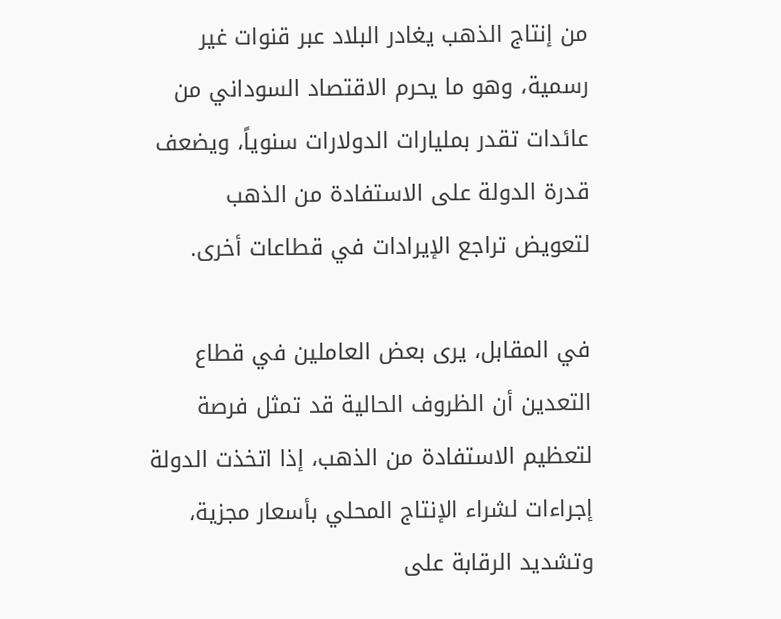من إنتاج الذهب يغادر البلاد عبر قنوات غير رسمية، وهو ما يحرم الاقتصاد السوداني من عائدات تقدر بمليارات الدولارات سنوياً، ويضعف قدرة الدولة على الاستفادة من الذهب لتعويض تراجع الإيرادات في قطاعات أخرى.

في المقابل، يرى بعض العاملين في قطاع التعدين أن الظروف الحالية قد تمثل فرصة لتعظيم الاستفادة من الذهب، إذا اتخذت الدولة إجراءات لشراء الإنتاج المحلي بأسعار مجزية، وتشديد الرقابة على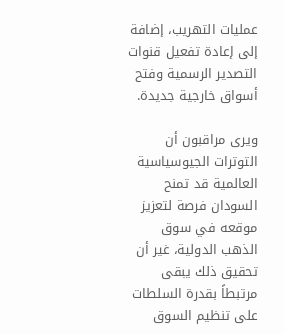عمليات التهريب، إضافة إلى إعادة تفعيل قنوات التصدير الرسمية وفتح أسواق خارجية جديدة.

ويرى مراقبون أن التوترات الجيوسياسية العالمية قد تمنح السودان فرصة لتعزيز موقعه في سوق الذهب الدولية، غير أن تحقيق ذلك يبقى مرتبطاً بقدرة السلطات على تنظيم السوق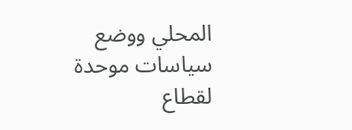المحلي ووضع سياسات موحدة لقطاع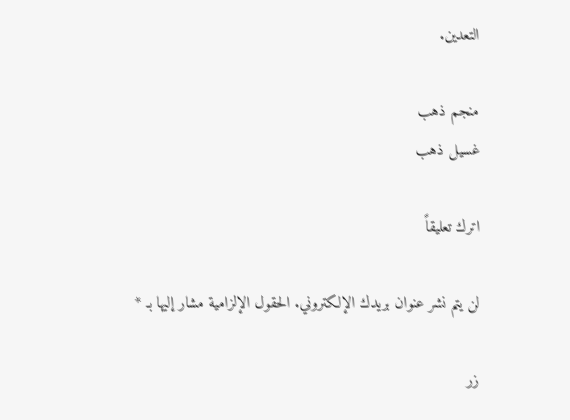التعدين.

منجم ذهب
غسيل ذهب

اترك تعليقاً

لن يتم نشر عنوان بريدك الإلكتروني. الحقول الإلزامية مشار إليها بـ *

زر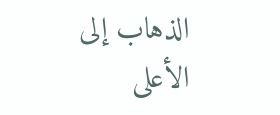الذهاب إلى الأعلى